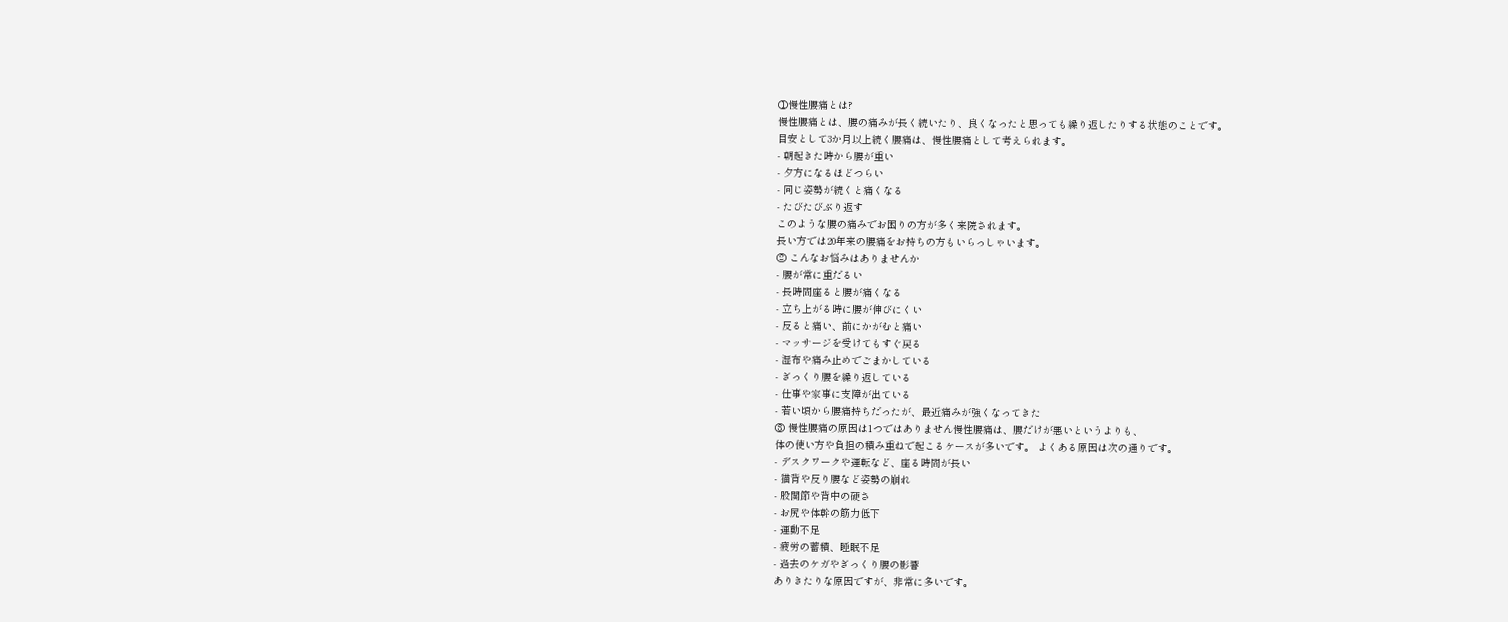①慢性腰痛とは?
慢性腰痛とは、腰の痛みが長く続いたり、良くなったと思っても繰り返したりする状態のことです。
目安として3か月以上続く腰痛は、慢性腰痛として考えられます。
- 朝起きた時から腰が重い
- 夕方になるほどつらい
- 同じ姿勢が続くと痛くなる
- たびたびぶり返す
このような腰の痛みでお困りの方が多く来院されます。
長い方では20年来の腰痛をお持ちの方もいらっしゃいます。
② こんなお悩みはありませんか
- 腰が常に重だるい
- 長時間座ると腰が痛くなる
- 立ち上がる時に腰が伸びにくい
- 反ると痛い、前にかがむと痛い
- マッサージを受けてもすぐ戻る
- 湿布や痛み止めでごまかしている
- ぎっくり腰を繰り返している
- 仕事や家事に支障が出ている
- 若い頃から腰痛持ちだったが、最近痛みが強くなってきた
③ 慢性腰痛の原因は1つではありません慢性腰痛は、腰だけが悪いというよりも、
体の使い方や負担の積み重ねで起こるケースが多いです。 よくある原因は次の通りです。
- デスクワークや運転など、座る時間が長い
- 猫背や反り腰など姿勢の崩れ
- 股関節や背中の硬さ
- お尻や体幹の筋力低下
- 運動不足
- 疲労の蓄積、睡眠不足
- 過去のケガやぎっくり腰の影響
ありきたりな原因ですが、非常に多いです。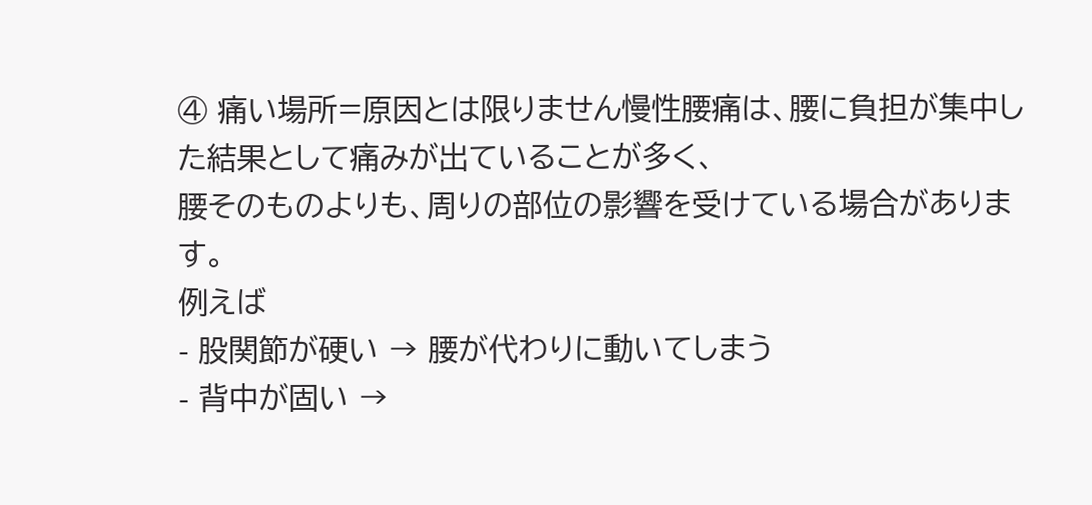④ 痛い場所=原因とは限りません慢性腰痛は、腰に負担が集中した結果として痛みが出ていることが多く、
腰そのものよりも、周りの部位の影響を受けている場合があります。
例えば
- 股関節が硬い → 腰が代わりに動いてしまう
- 背中が固い →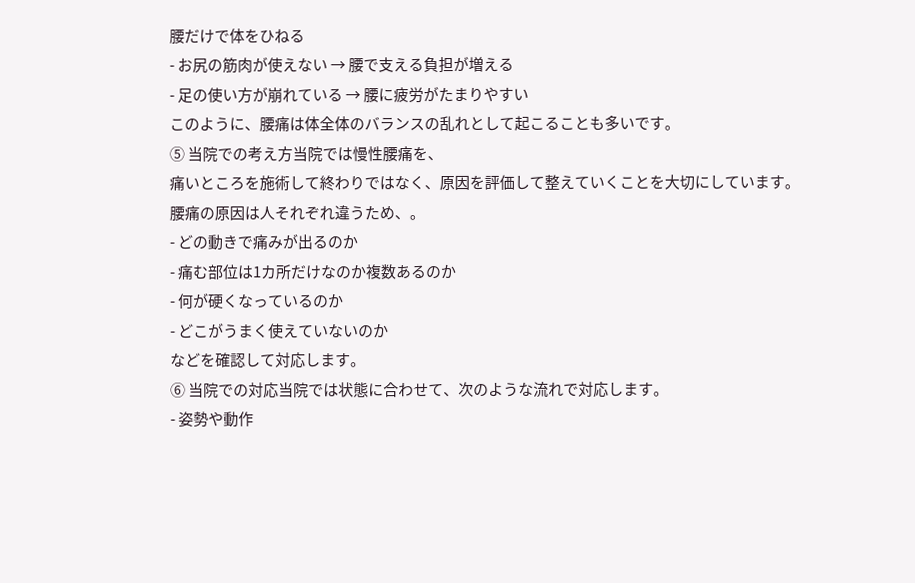腰だけで体をひねる
- お尻の筋肉が使えない → 腰で支える負担が増える
- 足の使い方が崩れている → 腰に疲労がたまりやすい
このように、腰痛は体全体のバランスの乱れとして起こることも多いです。
⑤ 当院での考え方当院では慢性腰痛を、
痛いところを施術して終わりではなく、原因を評価して整えていくことを大切にしています。
腰痛の原因は人それぞれ違うため、。
- どの動きで痛みが出るのか
- 痛む部位は1カ所だけなのか複数あるのか
- 何が硬くなっているのか
- どこがうまく使えていないのか
などを確認して対応します。
⑥ 当院での対応当院では状態に合わせて、次のような流れで対応します。
- 姿勢や動作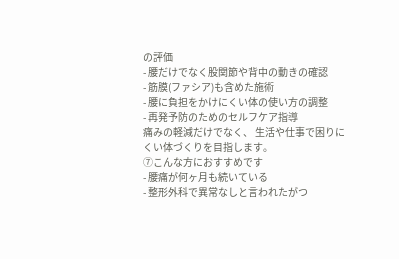の評価
- 腰だけでなく股関節や背中の動きの確認
- 筋膜(ファシア)も含めた施術
- 腰に負担をかけにくい体の使い方の調整
- 再発予防のためのセルフケア指導
痛みの軽減だけでなく、 生活や仕事で困りにくい体づくりを目指します。
⑦こんな方におすすめです
- 腰痛が何ヶ月も続いている
- 整形外科で異常なしと言われたがつ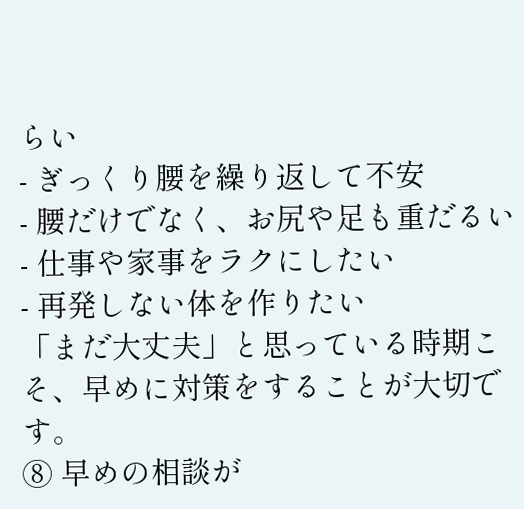らい
- ぎっくり腰を繰り返して不安
- 腰だけでなく、お尻や足も重だるい
- 仕事や家事をラクにしたい
- 再発しない体を作りたい
「まだ大丈夫」と思っている時期こそ、早めに対策をすることが大切です。
⑧ 早めの相談が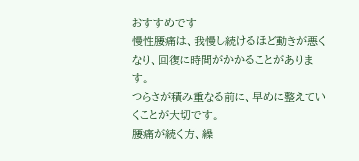おすすめです
慢性腰痛は、我慢し続けるほど動きが悪くなり、回復に時間がかかることがあります。
つらさが積み重なる前に、早めに整えていくことが大切です。
腰痛が続く方、繰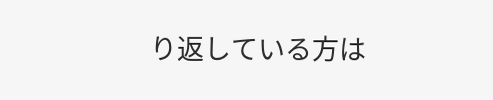り返している方は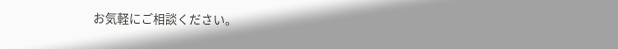お気軽にご相談ください。